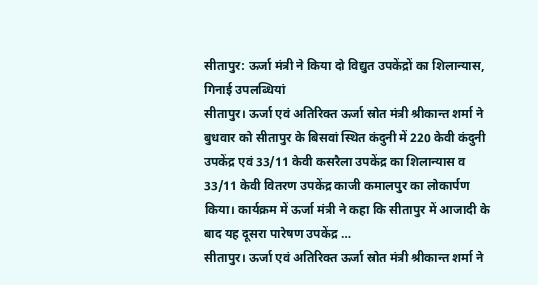सीतापुर: ऊर्जा मंत्री ने किया दो विद्युत उपकेंद्रों का शिलान्यास, गिनाई उपलब्धियां
सीतापुर। ऊर्जा एवं अतिरिक्त ऊर्जा स्रोत मंत्री श्रीकान्त शर्मा ने बुधवार को सीतापुर के बिसवां स्थित कंदुनी में 220 केवी कंदुनी उपकेंद्र एवं 33/11 केवी कसरैला उपकेंद्र का शिलान्यास व 33/11 केवी वितरण उपकेंद्र काजी कमालपुर का लोकार्पण किया। कार्यक्रम में ऊर्जा मंत्री ने कहा कि सीतापुर में आजादी के बाद यह दूसरा पारेषण उपकेंद्र …
सीतापुर। ऊर्जा एवं अतिरिक्त ऊर्जा स्रोत मंत्री श्रीकान्त शर्मा ने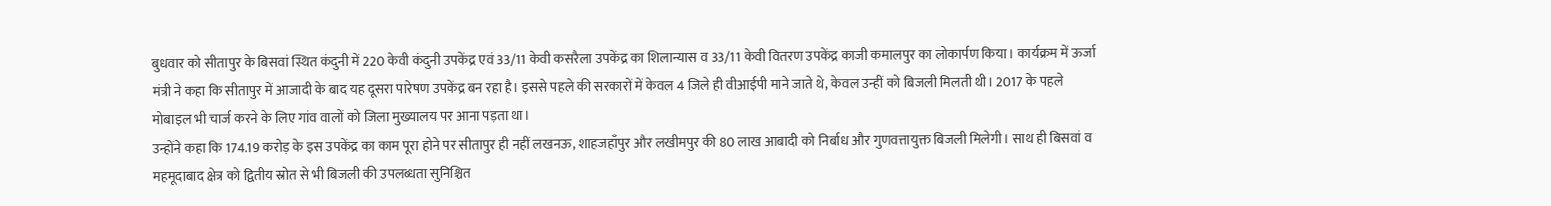बुधवार को सीतापुर के बिसवां स्थित कंदुनी में 220 केवी कंदुनी उपकेंद्र एवं 33/11 केवी कसरैला उपकेंद्र का शिलान्यास व 33/11 केवी वितरण उपकेंद्र काजी कमालपुर का लोकार्पण किया। कार्यक्रम में ऊर्जा मंत्री ने कहा कि सीतापुर में आजादी के बाद यह दूसरा पारेषण उपकेंद्र बन रहा है। इससे पहले की सरकारों में केवल 4 जिले ही वीआईपी माने जाते थे, केवल उन्हीं को बिजली मिलती थी। 2017 के पहले मोबाइल भी चार्ज करने के लिए गांव वालों को जिला मुख्यालय पर आना पड़ता था।
उन्होंने कहा कि 174.19 करोड़ के इस उपकेंद्र का काम पूरा होने पर सीतापुर ही नहीं लखनऊ, शाहजहाँपुर और लखीमपुर की 80 लाख आबादी को निर्बाध और गुणवत्तायुक्त बिजली मिलेगी। साथ ही बिसवां व महमूदाबाद क्षेत्र को द्वितीय स्रोत से भी बिजली की उपलब्धता सुनिश्चित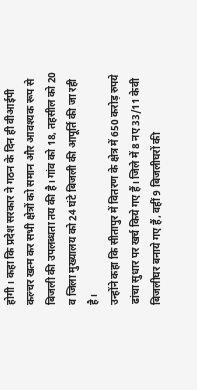होगी। कहा कि प्रदेश सरकार ने गठन के दिन ही वीआईपी कल्चर खत्म कर सभी क्षेत्रों को समान और आवश्यक रूप से बिजली की उपलब्धता तय की है। गांव को 18, तहसील को 20 व जिला मुख्यालय को 24 घंटे बिजली की आपूर्ति की जा रही है।
उन्होंने कहा कि सीतापुर में वितरण के क्षेत्र में 650 करोड़ रुपये ढांचा सुधार पर खर्च किये गए हैं। जिले में 8 नए 33/11 केवी बिजलीघर बनाये गए हैं, वहीं 9 बिजलीघरों की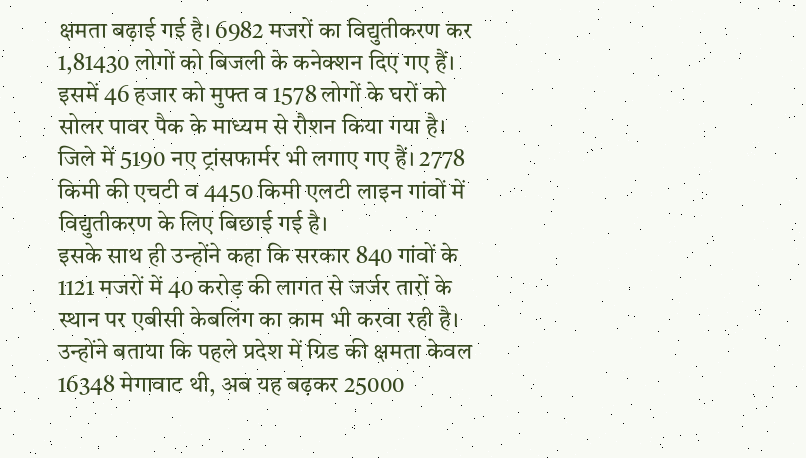क्षमता बढ़ाई गई है। 6982 मजरों का विद्युतीकरण कर 1,81430 लोगों को बिजली के कनेक्शन दिए गए हैं। इसमें 46 हजार को मुफ्त व 1578 लोगों के घरों को सोलर पावर पैक के माध्यम से रौशन किया गया है। जिले में 5190 नए ट्रांसफार्मर भी लगाए गए हैं। 2778 किमी की एचटी व 4450 किमी एलटी लाइन गांवों में विद्युतीकरण के लिए बिछाई गई है।
इसके साथ ही उन्होंने कहा कि सरकार 840 गांवों के 1121 मजरों में 40 करोड़ की लागत से जर्जर तारों के स्थान पर एबीसी केबलिंग का काम भी करवा रही है। उन्होंने बताया कि पहले प्रदेश में ग्रिड की क्षमता केवल 16348 मेगावाट थी, अब यह बढ़कर 25000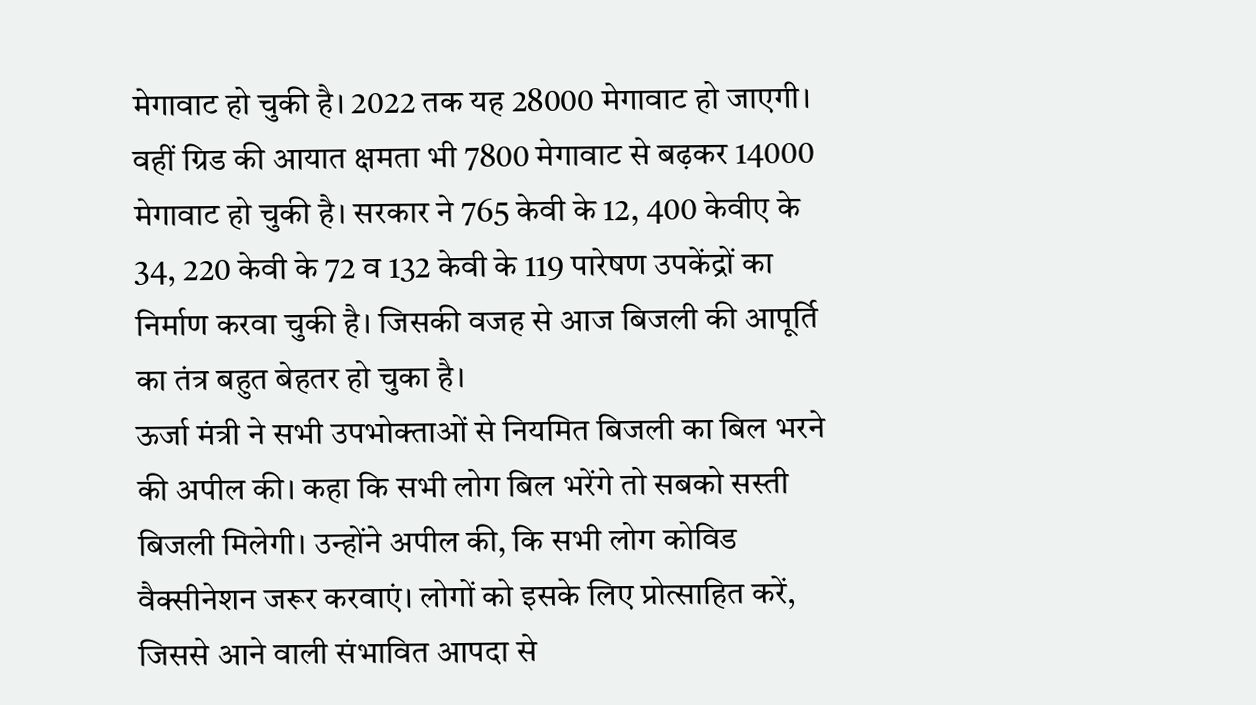मेगावाट हो चुकी है। 2022 तक यह 28000 मेगावाट हो जाएगी। वहीं ग्रिड की आयात क्षमता भी 7800 मेगावाट से बढ़कर 14000 मेगावाट हो चुकी है। सरकार ने 765 केवी के 12, 400 केवीए के 34, 220 केवी के 72 व 132 केवी के 119 पारेषण उपकेंद्रों का निर्माण करवा चुकी है। जिसकी वजह से आज बिजली की आपूर्ति का तंत्र बहुत बेहतर हो चुका है।
ऊर्जा मंत्री ने सभी उपभोक्ताओं से नियमित बिजली का बिल भरने की अपील की। कहा कि सभी लोग बिल भरेंगे तो सबको सस्ती बिजली मिलेगी। उन्होंने अपील की, कि सभी लोग कोविड वैक्सीनेशन जरूर करवाएं। लोगों को इसके लिए प्रोत्साहित करें, जिससे आने वाली संभावित आपदा से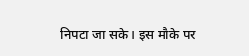निपटा जा सके। इस मौके पर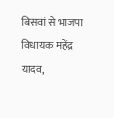बिसवां से भाजपा विधायक महेंद्र यादव,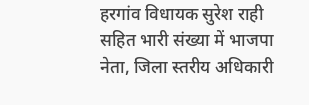हरगांव विधायक सुरेश राही सहित भारी संख्या में भाजपा नेता, जिला स्तरीय अधिकारी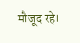मौजूद रहे।